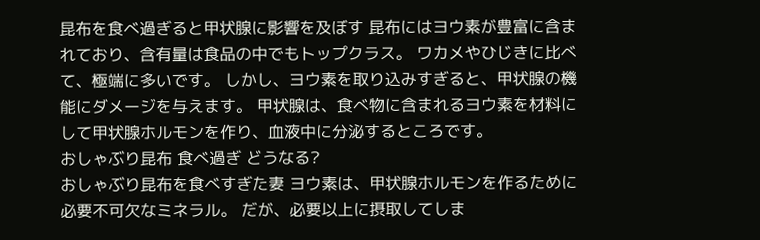昆布を食べ過ぎると甲状腺に影響を及ぼす 昆布にはヨウ素が豊富に含まれており、含有量は食品の中でもトップクラス。 ワカメやひじきに比べて、極端に多いです。 しかし、ヨウ素を取り込みすぎると、甲状腺の機能にダメージを与えます。 甲状腺は、食べ物に含まれるヨウ素を材料にして甲状腺ホルモンを作り、血液中に分泌するところです。
おしゃぶり昆布 食べ過ぎ どうなる?
おしゃぶり昆布を食べすぎた妻 ヨウ素は、甲状腺ホルモンを作るために必要不可欠なミネラル。 だが、必要以上に摂取してしま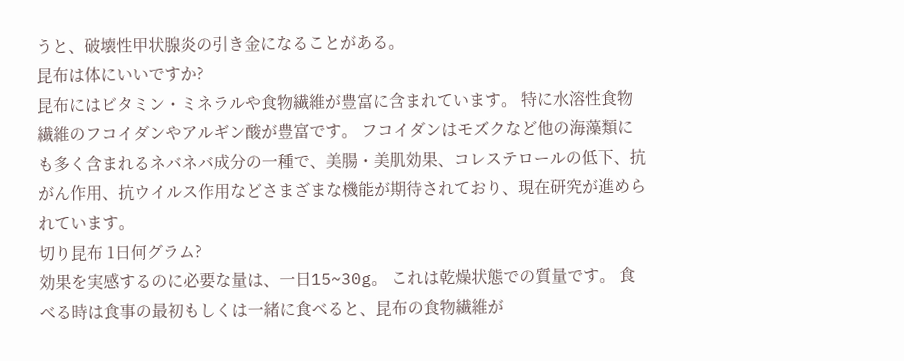うと、破壊性甲状腺炎の引き金になることがある。
昆布は体にいいですか?
昆布にはビタミン・ミネラルや食物繊維が豊富に含まれています。 特に水溶性食物繊維のフコイダンやアルギン酸が豊富です。 フコイダンはモズクなど他の海藻類にも多く含まれるネバネバ成分の一種で、美腸・美肌効果、コレステロールの低下、抗がん作用、抗ウイルス作用などさまざまな機能が期待されており、現在研究が進められています。
切り昆布 1日何グラム?
効果を実感するのに必要な量は、一日15~30g。 これは乾燥状態での質量です。 食べる時は食事の最初もしくは一緒に食べると、昆布の食物繊維が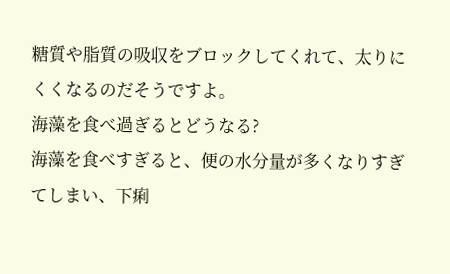糖質や脂質の吸収をブロックしてくれて、太りにくくなるのだそうですよ。
海藻を食べ過ぎるとどうなる?
海藻を食べすぎると、便の水分量が多くなりすぎてしまい、下痢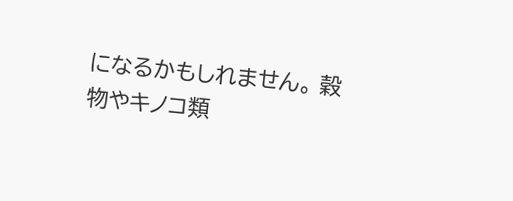になるかもしれません。 穀物やキノコ類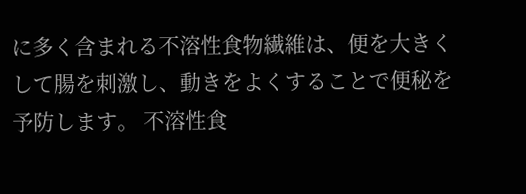に多く含まれる不溶性食物繊維は、便を大きくして腸を刺激し、動きをよくすることで便秘を予防します。 不溶性食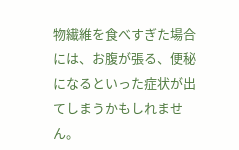物繊維を食べすぎた場合には、お腹が張る、便秘になるといった症状が出てしまうかもしれません。